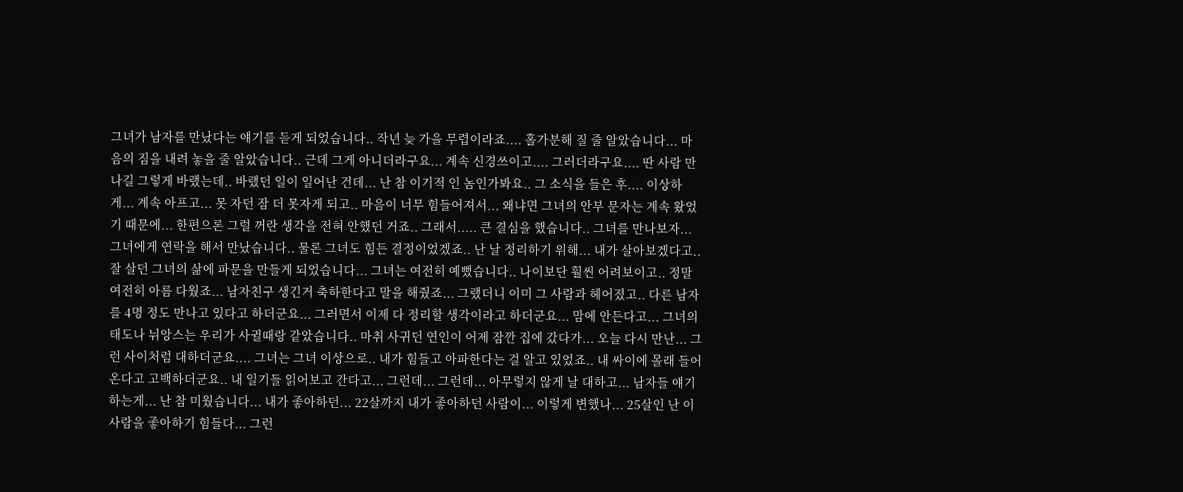그녀가 남자를 만났다는 얘기를 듣게 되었습니다.. 작년 늦 가을 무렵이라죠.... 홀가분해 질 줄 알았습니다... 마음의 짐을 내려 놓을 줄 알았습니다.. 근데 그게 아니더라구요... 계속 신경쓰이고.... 그러더라구요.... 딴 사람 만나길 그렇게 바랬는데.. 바랬던 일이 일어난 건데... 난 참 이기적 인 놈인가봐요.. 그 소식을 들은 후.... 이상하게... 계속 아프고... 못 자던 잠 더 못자게 되고.. 마음이 너무 힘들어져서... 왜냐면 그녀의 안부 문자는 계속 왔었기 때문에... 한편으론 그럴 꺼란 생각을 전혀 안했던 거죠.. 그래서..... 큰 결심을 했습니다.. 그녀를 만나보자... 그녀에게 연락을 해서 만났습니다.. 물론 그녀도 힘든 결정이었겠죠.. 난 날 정리하기 위해... 내가 살아보겠다고.. 잘 살던 그녀의 삶에 파문을 만들게 되었습니다... 그녀는 여전히 예뻤습니다.. 나이보단 훨씬 어려보이고.. 정말 여전히 아름 다웠죠... 남자친구 생긴거 축하한다고 말을 해줬죠... 그랬더니 이미 그 사람과 헤어졌고.. 다른 남자를 4명 정도 만나고 있다고 하더군요... 그러면서 이제 다 정리할 생각이라고 하더군요... 맘에 안든다고... 그녀의 태도나 뉘앙스는 우리가 사귈때랑 같았습니다.. 마취 사귀던 연인이 어제 잠깐 집에 갔다가... 오늘 다시 만난... 그런 사이처럼 대하더군요.... 그녀는 그녀 이상으로.. 내가 힘들고 아파한다는 걸 알고 있었죠.. 내 싸이에 몰래 들어 온다고 고백하더군요.. 내 일기들 읽어보고 간다고... 그런데... 그런데... 아무렇지 않게 날 대하고... 남자들 얘기하는게... 난 참 미웠습니다... 내가 좋아하던... 22살까지 내가 좋아하던 사람이... 이렇게 변했나... 25살인 난 이 사람을 좋아하기 힘들다... 그런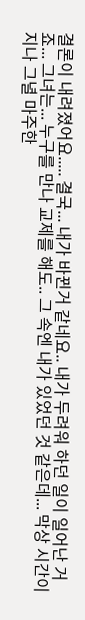결론이 내려졌어요..... 결국... 내가 바뀐거 같네요.. 내가 두려워 하던 일이 일어난 거죠... 그녀는... 누구를 만나 교제를 해도.. 그 속엔 내가 있었던 것 같은데... 막상 시간이 지나 그녈 마주한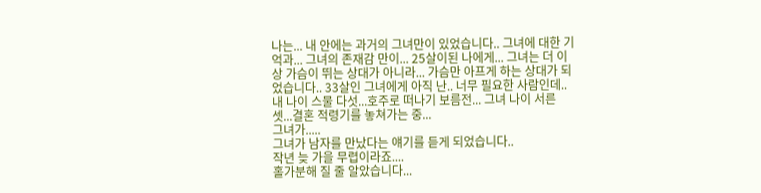나는... 내 안에는 과거의 그녀만이 있었습니다.. 그녀에 대한 기억과... 그녀의 존재감 만이... 25살이된 나에게... 그녀는 더 이상 가슴이 뛰는 상대가 아니라... 가슴만 아프게 하는 상대가 되었습니다.. 33살인 그녀에게 아직 난.. 너무 필요한 사람인데.. 내 나이 스물 다섯...호주로 떠나기 보름전... 그녀 나이 서른 셋...결혼 적령기를 놓쳐가는 중...
그녀가.....
그녀가 남자를 만났다는 얘기를 듣게 되었습니다..
작년 늦 가을 무렵이라죠....
홀가분해 질 줄 알았습니다...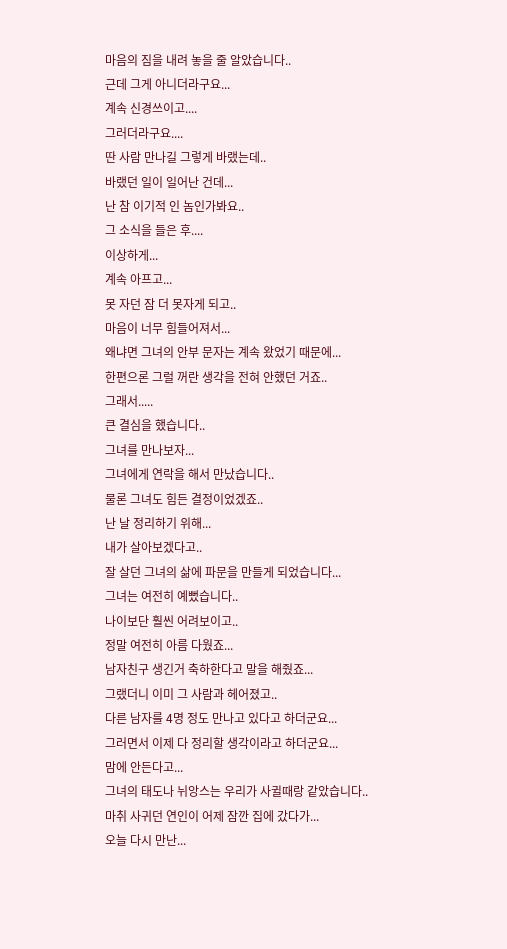마음의 짐을 내려 놓을 줄 알았습니다..
근데 그게 아니더라구요...
계속 신경쓰이고....
그러더라구요....
딴 사람 만나길 그렇게 바랬는데..
바랬던 일이 일어난 건데...
난 참 이기적 인 놈인가봐요..
그 소식을 들은 후....
이상하게...
계속 아프고...
못 자던 잠 더 못자게 되고..
마음이 너무 힘들어져서...
왜냐면 그녀의 안부 문자는 계속 왔었기 때문에...
한편으론 그럴 꺼란 생각을 전혀 안했던 거죠..
그래서.....
큰 결심을 했습니다..
그녀를 만나보자...
그녀에게 연락을 해서 만났습니다..
물론 그녀도 힘든 결정이었겠죠..
난 날 정리하기 위해...
내가 살아보겠다고..
잘 살던 그녀의 삶에 파문을 만들게 되었습니다...
그녀는 여전히 예뻤습니다..
나이보단 훨씬 어려보이고..
정말 여전히 아름 다웠죠...
남자친구 생긴거 축하한다고 말을 해줬죠...
그랬더니 이미 그 사람과 헤어졌고..
다른 남자를 4명 정도 만나고 있다고 하더군요...
그러면서 이제 다 정리할 생각이라고 하더군요...
맘에 안든다고...
그녀의 태도나 뉘앙스는 우리가 사귈때랑 같았습니다..
마취 사귀던 연인이 어제 잠깐 집에 갔다가...
오늘 다시 만난...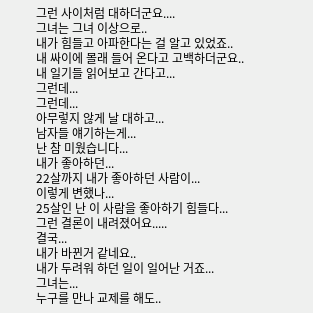그런 사이처럼 대하더군요....
그녀는 그녀 이상으로..
내가 힘들고 아파한다는 걸 알고 있었죠..
내 싸이에 몰래 들어 온다고 고백하더군요..
내 일기들 읽어보고 간다고...
그런데...
그런데...
아무렇지 않게 날 대하고...
남자들 얘기하는게...
난 참 미웠습니다...
내가 좋아하던...
22살까지 내가 좋아하던 사람이...
이렇게 변했나...
25살인 난 이 사람을 좋아하기 힘들다...
그런 결론이 내려졌어요.....
결국...
내가 바뀐거 같네요..
내가 두려워 하던 일이 일어난 거죠...
그녀는...
누구를 만나 교제를 해도..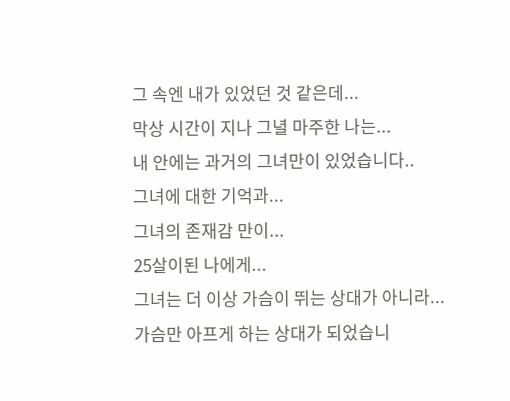그 속엔 내가 있었던 것 같은데...
막상 시간이 지나 그녈 마주한 나는...
내 안에는 과거의 그녀만이 있었습니다..
그녀에 대한 기억과...
그녀의 존재감 만이...
25살이된 나에게...
그녀는 더 이상 가슴이 뛰는 상대가 아니라...
가슴만 아프게 하는 상대가 되었습니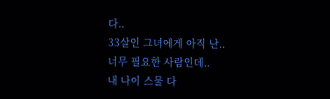다..
33살인 그녀에게 아직 난..
너무 필요한 사람인데..
내 나이 스물 다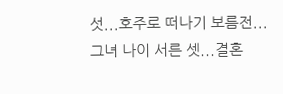섯...호주로 떠나기 보름전...
그녀 나이 서른 셋...결혼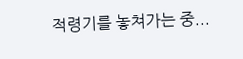적령기를 놓쳐가는 중...